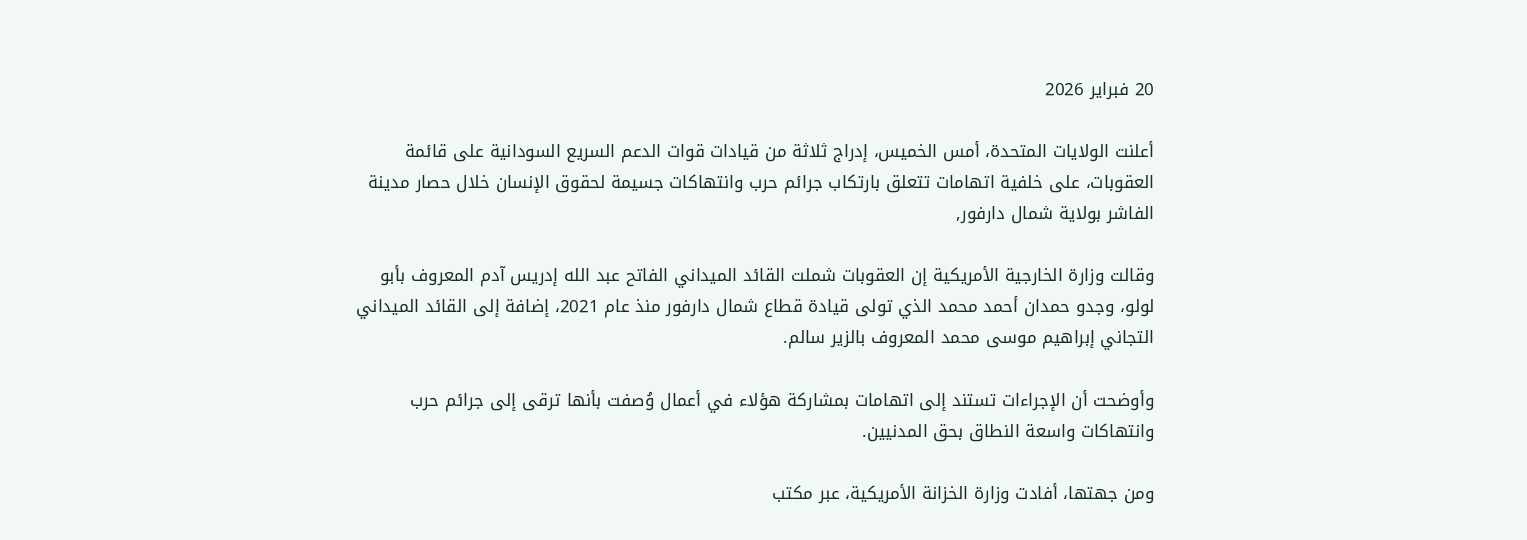20 فبراير 2026

أعلنت الولايات المتحدة، أمس الخميس، إدراج ثلاثة من قيادات قوات الدعم السريع السودانية على قائمة العقوبات، على خلفية اتهامات تتعلق بارتكاب جرائم حرب وانتهاكات جسيمة لحقوق الإنسان خلال حصار مدينة الفاشر بولاية شمال دارفور,

وقالت وزارة الخارجية الأمريكية إن العقوبات شملت القائد الميداني الفاتح عبد الله إدريس آدم المعروف بأبو لولو، وجدو حمدان أحمد محمد الذي تولى قيادة قطاع شمال دارفور منذ عام 2021، إضافة إلى القائد الميداني التجاني إبراهيم موسى محمد المعروف بالزير سالم.

وأوضحت أن الإجراءات تستند إلى اتهامات بمشاركة هؤلاء في أعمال وُصفت بأنها ترقى إلى جرائم حرب وانتهاكات واسعة النطاق بحق المدنيين.

ومن جهتها، أفادت وزارة الخزانة الأمريكية، عبر مكتب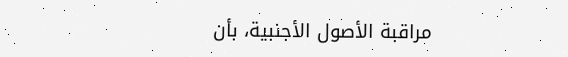مراقبة الأصول الأجنبية، بأن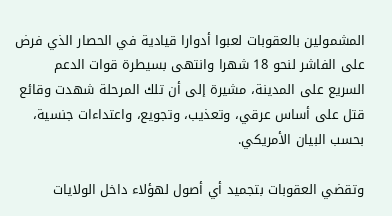المشمولين بالعقوبات لعبوا أدوارا قيادية في الحصار الذي فرض على الفاشر لنحو 18 شهرا وانتهى بسيطرة قوات الدعم السريع على المدينة، مشيرة إلى أن تلك المرحلة شهدت وقائع قتل على أساس عرقي، وتعذيب، وتجويع، واعتداءات جنسية، بحسب البيان الأمريكي.

وتقضي العقوبات بتجميد أي أصول لهؤلاء داخل الولايات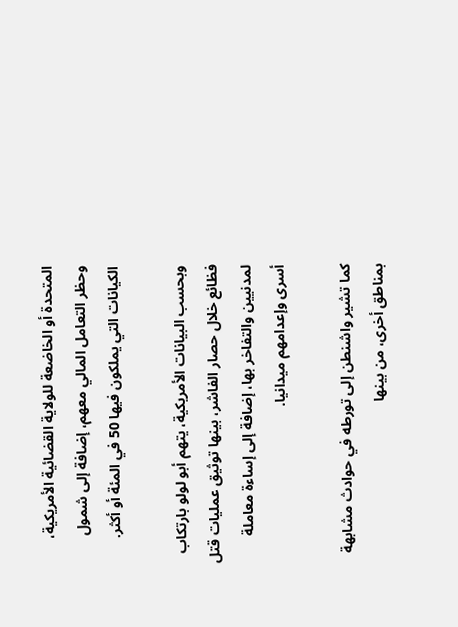المتحدة أو الخاضعة للولاية القضائية الأمريكية، وحظر التعامل المالي معهم، إضافة إلى شمول الكيانات التي يملكون فيها 50 في المئة أو أكثر.

وبحسب البيانات الأمريكية، يتهم أبو لولو بارتكاب فظائع خلال حصار الفاشر، بينها توثيق عمليات قتل لمدنيين والتفاخر بها، إضافة إلى إساءة معاملة أسرى وإعدامهم ميدانيا.

كما تشير واشنطن إلى تورطه في حوادث مشابهة بمناطق أخرى، من بينها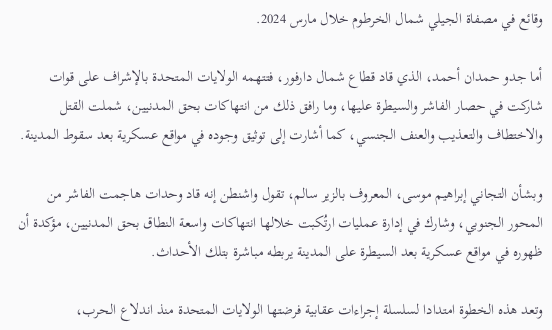وقائع في مصفاة الجيلي شمال الخرطوم خلال مارس 2024.

أما جدو حمدان أحمد، الذي قاد قطاع شمال دارفور، فتتهمه الولايات المتحدة بالإشراف على قوات شاركت في حصار الفاشر والسيطرة عليها، وما رافق ذلك من انتهاكات بحق المدنيين، شملت القتل والاختطاف والتعذيب والعنف الجنسي، كما أشارت إلى توثيق وجوده في مواقع عسكرية بعد سقوط المدينة.

وبشأن التجاني إبراهيم موسى، المعروف بالزير سالم، تقول واشنطن إنه قاد وحدات هاجمت الفاشر من المحور الجنوبي، وشارك في إدارة عمليات ارتُكبت خلالها انتهاكات واسعة النطاق بحق المدنيين، مؤكدة أن ظهوره في مواقع عسكرية بعد السيطرة على المدينة يربطه مباشرة بتلك الأحداث.

وتعد هذه الخطوة امتدادا لسلسلة إجراءات عقابية فرضتها الولايات المتحدة منذ اندلاع الحرب،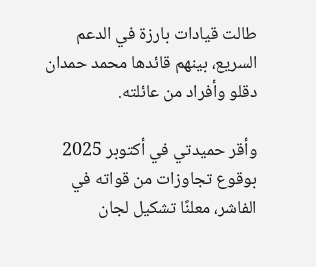طالت قيادات بارزة في الدعم السريع، بينهم قائدها محمد حمدان دقلو وأفراد من عائلته.

وأقر حميدتي في أكتوبر 2025 بوقوع تجاوزات من قواته في الفاشر، معلنًا تشكيل لجان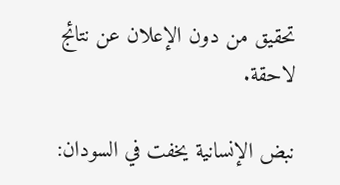تحقيق من دون الإعلان عن نتائج لاحقة.

نبض الإنسانية يخفت في السودان: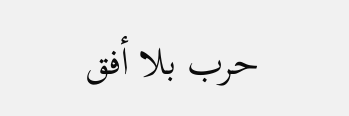حرب بلا أفق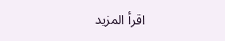اقرأ المزيد